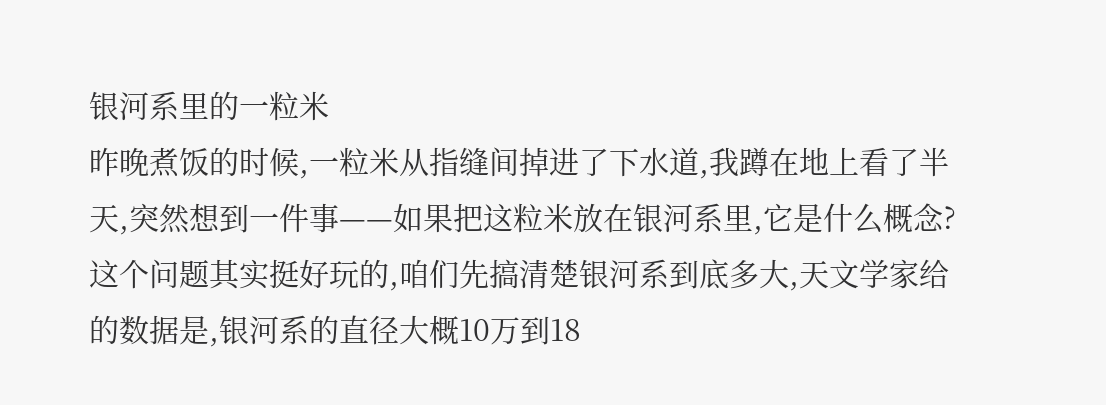银河系里的一粒米
昨晚煮饭的时候,一粒米从指缝间掉进了下水道,我蹲在地上看了半天,突然想到一件事——如果把这粒米放在银河系里,它是什么概念?
这个问题其实挺好玩的,咱们先搞清楚银河系到底多大,天文学家给的数据是,银河系的直径大概10万到18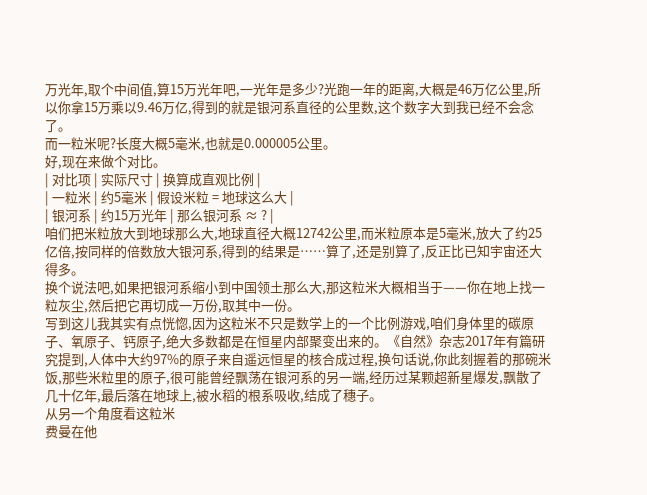万光年,取个中间值,算15万光年吧,一光年是多少?光跑一年的距离,大概是46万亿公里,所以你拿15万乘以9.46万亿,得到的就是银河系直径的公里数,这个数字大到我已经不会念了。
而一粒米呢?长度大概5毫米,也就是0.000005公里。
好,现在来做个对比。
| 对比项 | 实际尺寸 | 换算成直观比例 |
| 一粒米 | 约5毫米 | 假设米粒 = 地球这么大 |
| 银河系 | 约15万光年 | 那么银河系 ≈ ? |
咱们把米粒放大到地球那么大,地球直径大概12742公里,而米粒原本是5毫米,放大了约25亿倍,按同样的倍数放大银河系,得到的结果是……算了,还是别算了,反正比已知宇宙还大得多。
换个说法吧,如果把银河系缩小到中国领土那么大,那这粒米大概相当于——你在地上找一粒灰尘,然后把它再切成一万份,取其中一份。
写到这儿我其实有点恍惚,因为这粒米不只是数学上的一个比例游戏,咱们身体里的碳原子、氧原子、钙原子,绝大多数都是在恒星内部聚变出来的。《自然》杂志2017年有篇研究提到,人体中大约97%的原子来自遥远恒星的核合成过程,换句话说,你此刻握着的那碗米饭,那些米粒里的原子,很可能曾经飘荡在银河系的另一端,经历过某颗超新星爆发,飘散了几十亿年,最后落在地球上,被水稻的根系吸收,结成了穗子。
从另一个角度看这粒米
费曼在他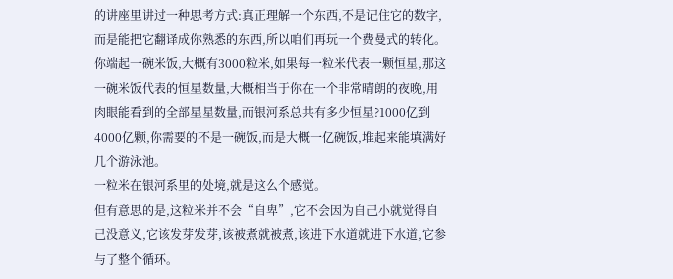的讲座里讲过一种思考方式:真正理解一个东西,不是记住它的数字,而是能把它翻译成你熟悉的东西,所以咱们再玩一个费曼式的转化。
你端起一碗米饭,大概有3000粒米,如果每一粒米代表一颗恒星,那这一碗米饭代表的恒星数量,大概相当于你在一个非常晴朗的夜晚,用肉眼能看到的全部星星数量,而银河系总共有多少恒星?1000亿到4000亿颗,你需要的不是一碗饭,而是大概一亿碗饭,堆起来能填满好几个游泳池。
一粒米在银河系里的处境,就是这么个感觉。
但有意思的是,这粒米并不会“自卑”,它不会因为自己小就觉得自己没意义,它该发芽发芽,该被煮就被煮,该进下水道就进下水道,它参与了整个循环。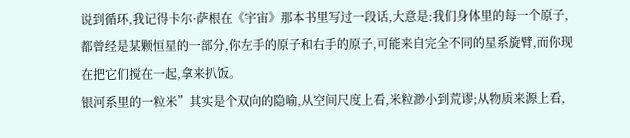说到循环,我记得卡尔·萨根在《宇宙》那本书里写过一段话,大意是:我们身体里的每一个原子,都曾经是某颗恒星的一部分,你左手的原子和右手的原子,可能来自完全不同的星系旋臂,而你现在把它们搅在一起,拿来扒饭。
银河系里的一粒米”其实是个双向的隐喻,从空间尺度上看,米粒渺小到荒谬;从物质来源上看,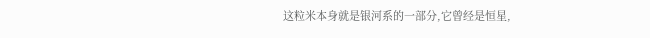这粒米本身就是银河系的一部分,它曾经是恒星,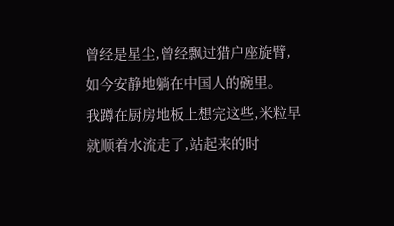曾经是星尘,曾经飘过猎户座旋臂,如今安静地躺在中国人的碗里。
我蹲在厨房地板上想完这些,米粒早就顺着水流走了,站起来的时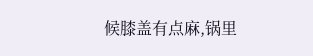候膝盖有点麻,锅里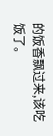的饭香飘过来,该吃饭了。